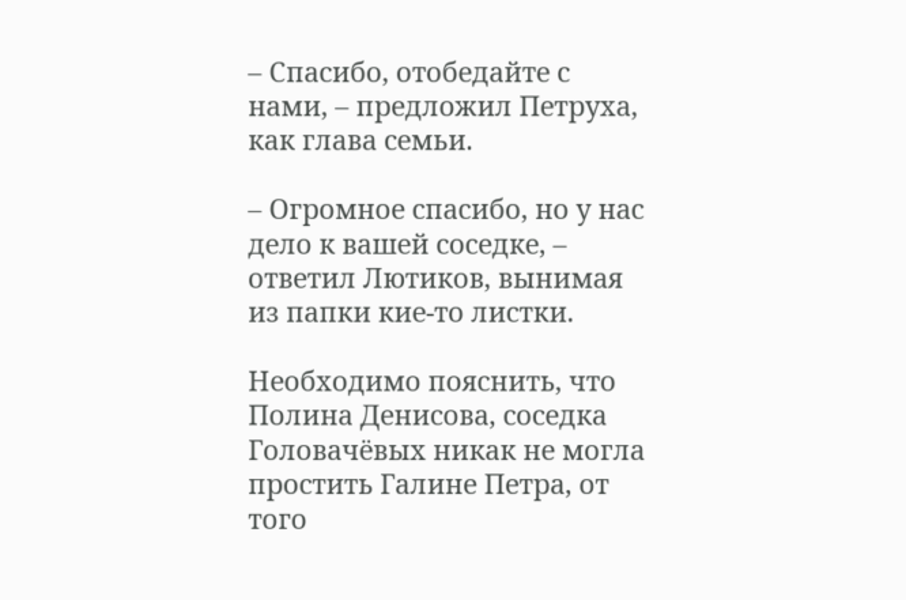– Спасибо, отобедайте с нами, – предложил Петруха, как глава семьи.

– Огромное спасибо, но у нас дело к вашей соседке, – ответил Лютиков, вынимая из папки кие-то листки.

Необходимо пояснить, что Полина Денисова, соседка Головачёвых никак не могла простить Галине Петра, от того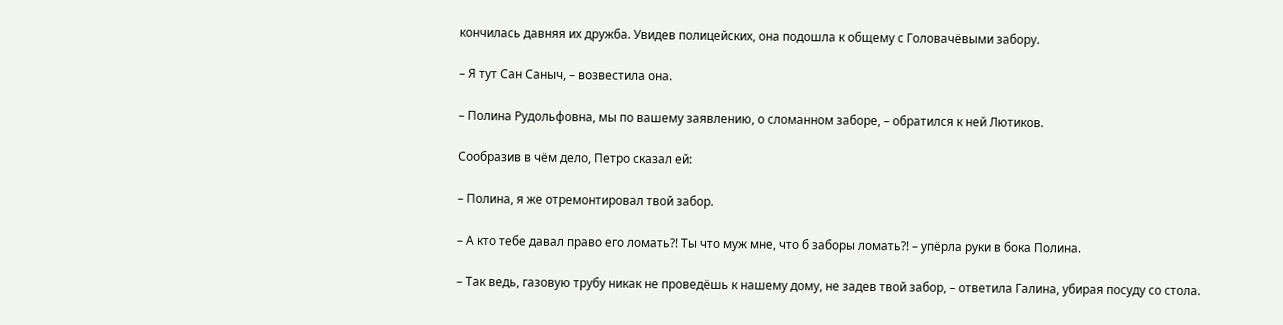кончилась давняя их дружба. Увидев полицейских, она подошла к общему с Головачёвыми забору.

– Я тут Сан Саныч, – возвестила она.

– Полина Рудольфовна, мы по вашему заявлению, о сломанном заборе, – обратился к ней Лютиков.

Сообразив в чём дело, Петро сказал ей:

– Полина, я же отремонтировал твой забор.

– А кто тебе давал право его ломать?! Ты что муж мне, что б заборы ломать?! – упёрла руки в бока Полина.

– Так ведь, газовую трубу никак не проведёшь к нашему дому, не задев твой забор, – ответила Галина, убирая посуду со стола.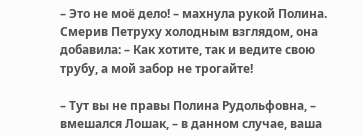– Это не моё дело! – махнула рукой Полина. Смерив Петруху холодным взглядом, она добавила: – Как хотите, так и ведите свою трубу, а мой забор не трогайте!

– Тут вы не правы Полина Рудольфовна, – вмешался Лошак, – в данном случае, ваша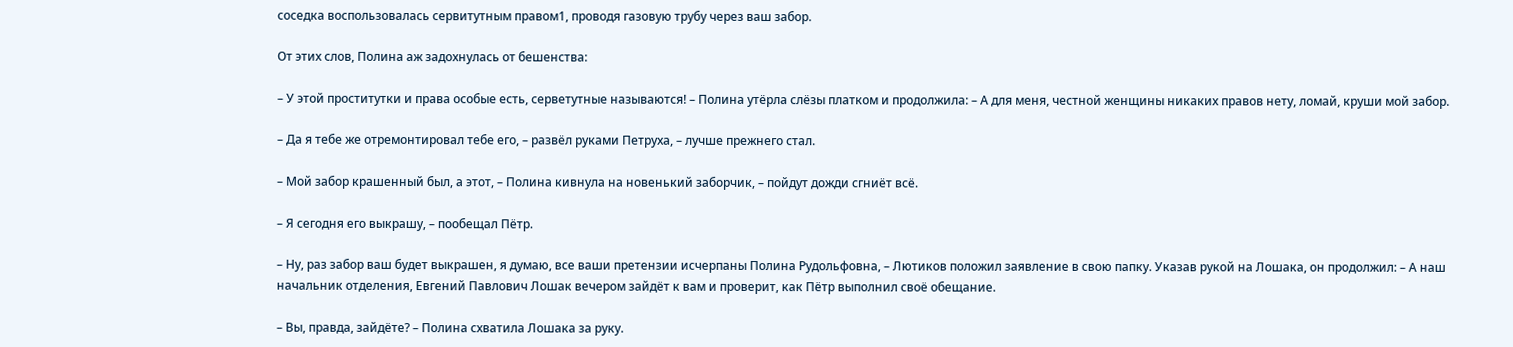соседка воспользовалась сервитутным правом1, проводя газовую трубу через ваш забор.

От этих слов, Полина аж задохнулась от бешенства:

– У этой проститутки и права особые есть, серветутные называются! – Полина утёрла слёзы платком и продолжила: – А для меня, честной женщины никаких правов нету, ломай, круши мой забор.

– Да я тебе же отремонтировал тебе его, – развёл руками Петруха, – лучше прежнего стал.

– Мой забор крашенный был, а этот, – Полина кивнула на новенький заборчик, – пойдут дожди сгниёт всё.

– Я сегодня его выкрашу, – пообещал Пётр.

– Ну, раз забор ваш будет выкрашен, я думаю, все ваши претензии исчерпаны Полина Рудольфовна, – Лютиков положил заявление в свою папку. Указав рукой на Лошака, он продолжил: – А наш начальник отделения, Евгений Павлович Лошак вечером зайдёт к вам и проверит, как Пётр выполнил своё обещание.

– Вы, правда, зайдёте? – Полина схватила Лошака за руку.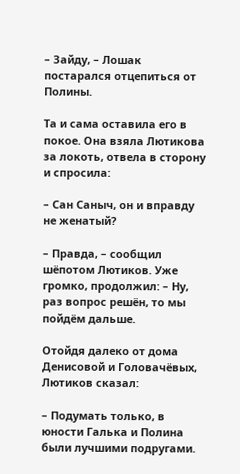– Зайду, – Лошак постарался отцепиться от Полины.

Та и сама оставила его в покое. Она взяла Лютикова за локоть, отвела в сторону и спросила:

– Сан Саныч, он и вправду не женатый?

– Правда, – сообщил шёпотом Лютиков. Уже громко, продолжил: – Ну, раз вопрос решён, то мы пойдём дальше.

Отойдя далеко от дома Денисовой и Головачёвых, Лютиков сказал:

– Подумать только, в юности Галька и Полина были лучшими подругами.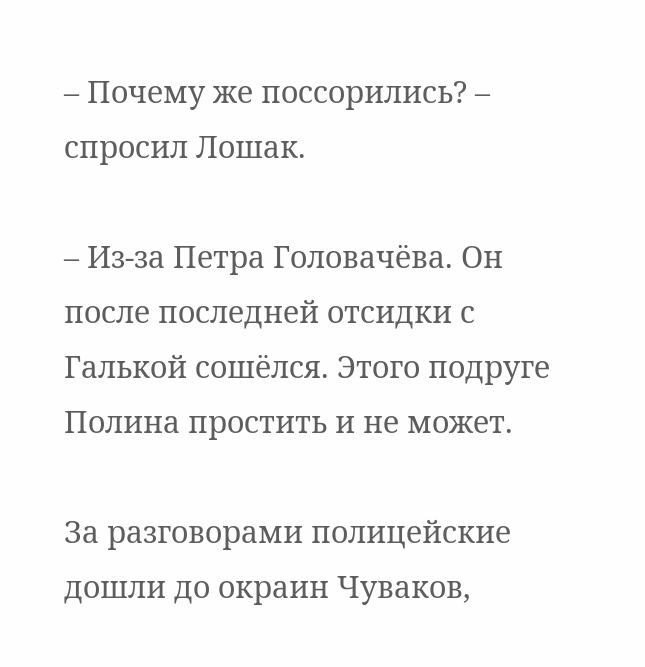– Почему же поссорились? – спросил Лошак.

– Из-за Петра Головачёва. Он после последней отсидки с Галькой сошёлся. Этого подруге Полина простить и не может.

За разговорами полицейские дошли до окраин Чуваков,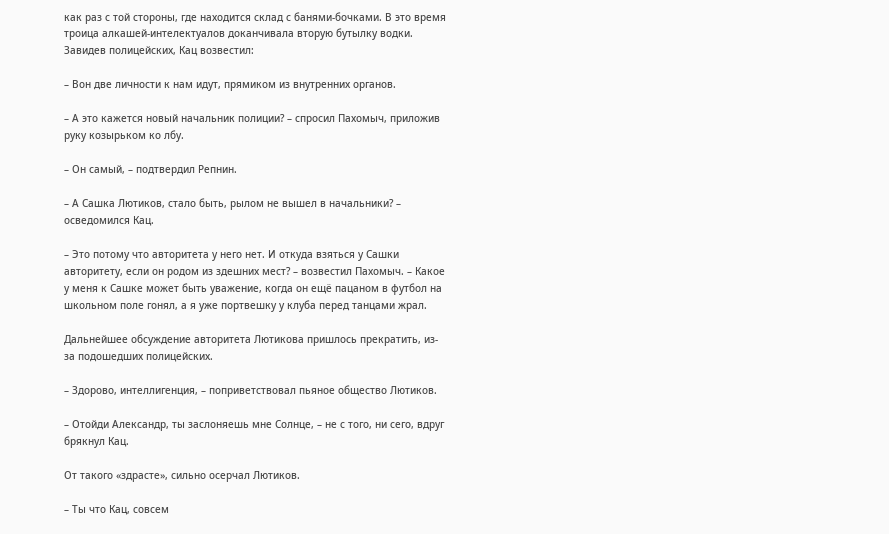как раз с той стороны, где находится склад с банями-бочками. В это время троица алкашей-интелектуалов доканчивала вторую бутылку водки. Завидев полицейских, Кац возвестил:

– Вон две личности к нам идут, прямиком из внутренних органов.

– А это кажется новый начальник полиции? – спросил Пахомыч, приложив руку козырьком ко лбу.

– Он самый, – подтвердил Репнин.

– А Сашка Лютиков, стало быть, рылом не вышел в начальники? – осведомился Кац.

– Это потому что авторитета у него нет. И откуда взяться у Сашки авторитету, если он родом из здешних мест? – возвестил Пахомыч. – Какое у меня к Сашке может быть уважение, когда он ещё пацаном в футбол на школьном поле гонял, а я уже портвешку у клуба перед танцами жрал.

Дальнейшее обсуждение авторитета Лютикова пришлось прекратить, из-за подошедших полицейских.

– Здорово, интеллигенция, – поприветствовал пьяное общество Лютиков.

– Отойди Александр, ты заслоняешь мне Солнце, – не с того, ни сего, вдруг брякнул Кац.

От такого «здрасте», сильно осерчал Лютиков.

– Ты что Кац, совсем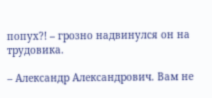попух?! – грозно надвинулся он на трудовика.

– Александр Александрович. Вам не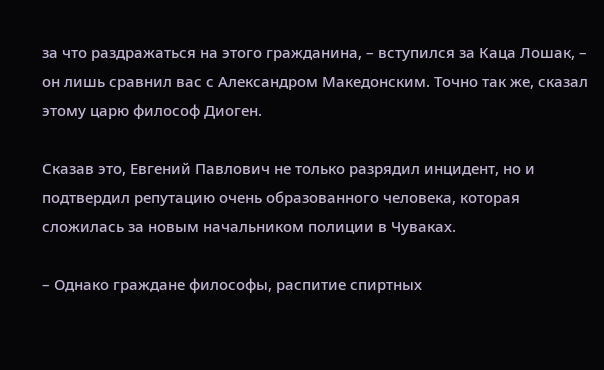за что раздражаться на этого гражданина, – вступился за Каца Лошак, – он лишь сравнил вас с Александром Македонским. Точно так же, сказал этому царю философ Диоген.

Сказав это, Евгений Павлович не только разрядил инцидент, но и подтвердил репутацию очень образованного человека, которая сложилась за новым начальником полиции в Чуваках.

– Однако граждане философы, распитие спиртных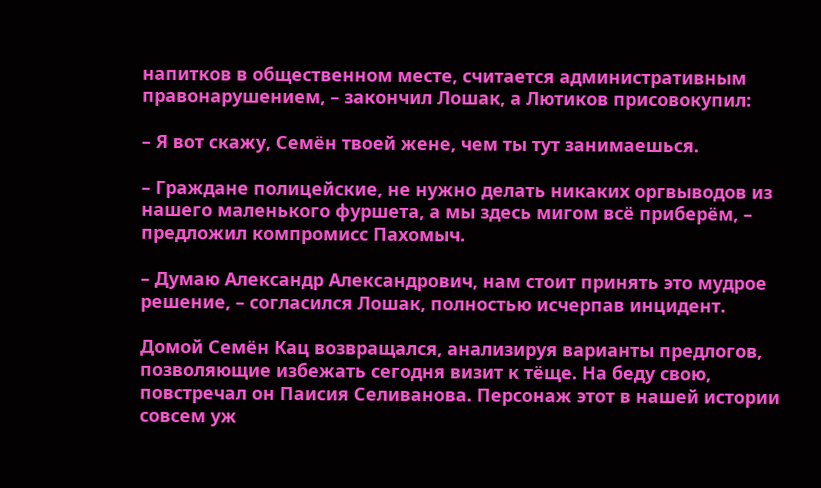напитков в общественном месте, считается административным правонарушением, – закончил Лошак, а Лютиков присовокупил:

– Я вот скажу, Семён твоей жене, чем ты тут занимаешься.

– Граждане полицейские, не нужно делать никаких оргвыводов из нашего маленького фуршета, а мы здесь мигом всё приберём, – предложил компромисс Пахомыч.

– Думаю Александр Александрович, нам стоит принять это мудрое решение, – согласился Лошак, полностью исчерпав инцидент.

Домой Семён Кац возвращался, анализируя варианты предлогов, позволяющие избежать сегодня визит к тёще. На беду свою, повстречал он Паисия Селиванова. Персонаж этот в нашей истории совсем уж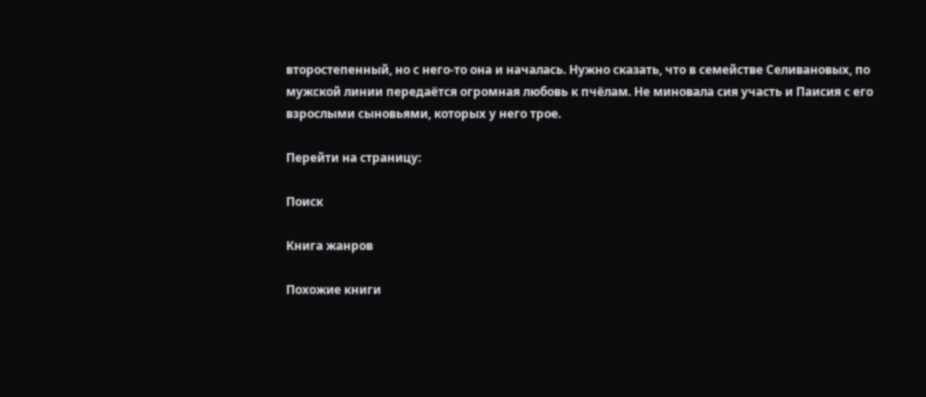второстепенный, но с него-то она и началась. Нужно сказать, что в семействе Селивановых, по мужской линии передаётся огромная любовь к пчёлам. Не миновала сия участь и Паисия с его взрослыми сыновьями, которых у него трое.

Перейти на страницу:

Поиск

Книга жанров

Похожие книги